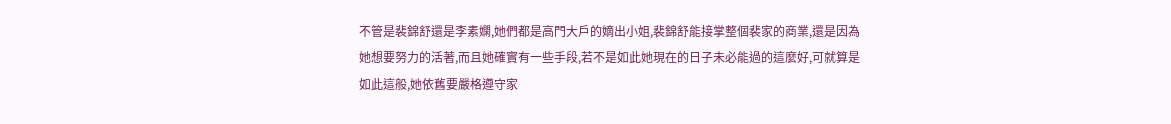不管是裴錦舒還是李素嫻,她們都是高門大戶的嫡出小姐,裴錦舒能接掌整個裴家的商業,還是因為她想要努力的活著,而且她確實有一些手段,若不是如此她現在的日子未必能過的這麼好,可就算是如此這般,她依舊要嚴格遵守家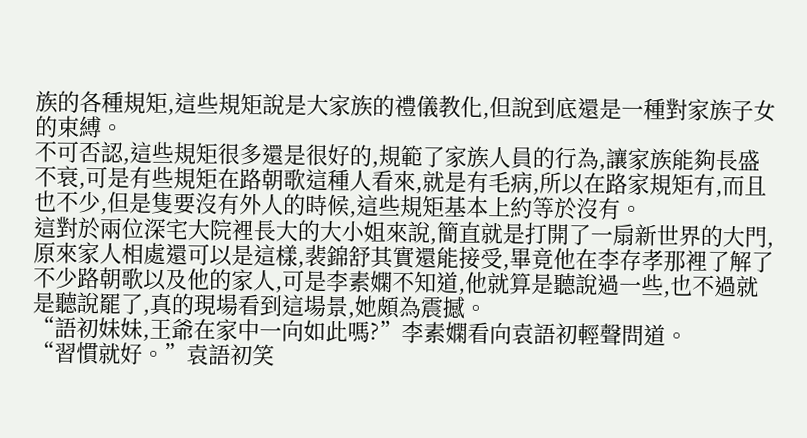族的各種規矩,這些規矩說是大家族的禮儀教化,但說到底還是一種對家族子女的束縛。
不可否認,這些規矩很多還是很好的,規範了家族人員的行為,讓家族能夠長盛不衰,可是有些規矩在路朝歌這種人看來,就是有毛病,所以在路家規矩有,而且也不少,但是隻要沒有外人的時候,這些規矩基本上約等於沒有。
這對於兩位深宅大院裡長大的大小姐來說,簡直就是打開了一扇新世界的大門,原來家人相處還可以是這樣,裴錦舒其實還能接受,畢竟他在李存孝那裡了解了不少路朝歌以及他的家人,可是李素嫻不知道,他就算是聽說過一些,也不過就是聽說罷了,真的現場看到這場景,她頗為震撼。
“語初妹妹,王爺在家中一向如此嗎?”李素嫻看向袁語初輕聲問道。
“習慣就好。”袁語初笑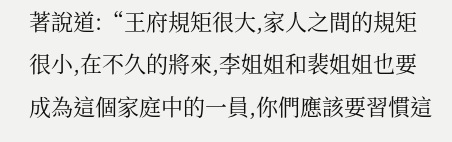著說道:“王府規矩很大,家人之間的規矩很小,在不久的將來,李姐姐和裴姐姐也要成為這個家庭中的一員,你們應該要習慣這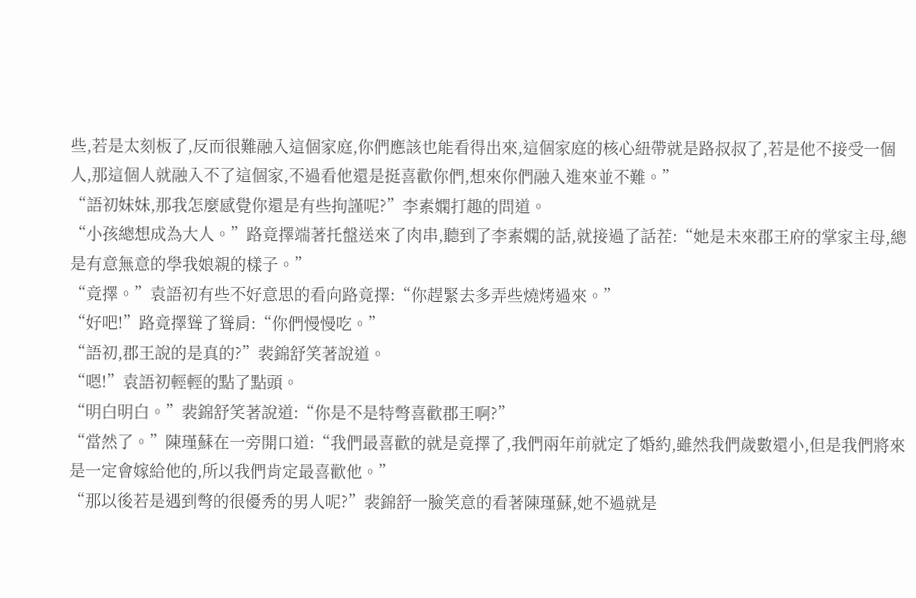些,若是太刻板了,反而很難融入這個家庭,你們應該也能看得出來,這個家庭的核心紐帶就是路叔叔了,若是他不接受一個人,那這個人就融入不了這個家,不過看他還是挺喜歡你們,想來你們融入進來並不難。”
“語初妹妹,那我怎麼感覺你還是有些拘謹呢?”李素嫻打趣的問道。
“小孩總想成為大人。”路竟擇端著托盤送來了肉串,聽到了李素嫻的話,就接過了話茬:“她是未來郡王府的掌家主母,總是有意無意的學我娘親的樣子。”
“竟擇。”袁語初有些不好意思的看向路竟擇:“你趕緊去多弄些燒烤過來。”
“好吧!”路竟擇聳了聳肩:“你們慢慢吃。”
“語初,郡王說的是真的?”裴錦舒笑著說道。
“嗯!”袁語初輕輕的點了點頭。
“明白明白。”裴錦舒笑著說道:“你是不是特彆喜歡郡王啊?”
“當然了。”陳瑾蘇在一旁開口道:“我們最喜歡的就是竟擇了,我們兩年前就定了婚約,雖然我們歲數還小,但是我們將來是一定會嫁給他的,所以我們肯定最喜歡他。”
“那以後若是遇到彆的很優秀的男人呢?”裴錦舒一臉笑意的看著陳瑾蘇,她不過就是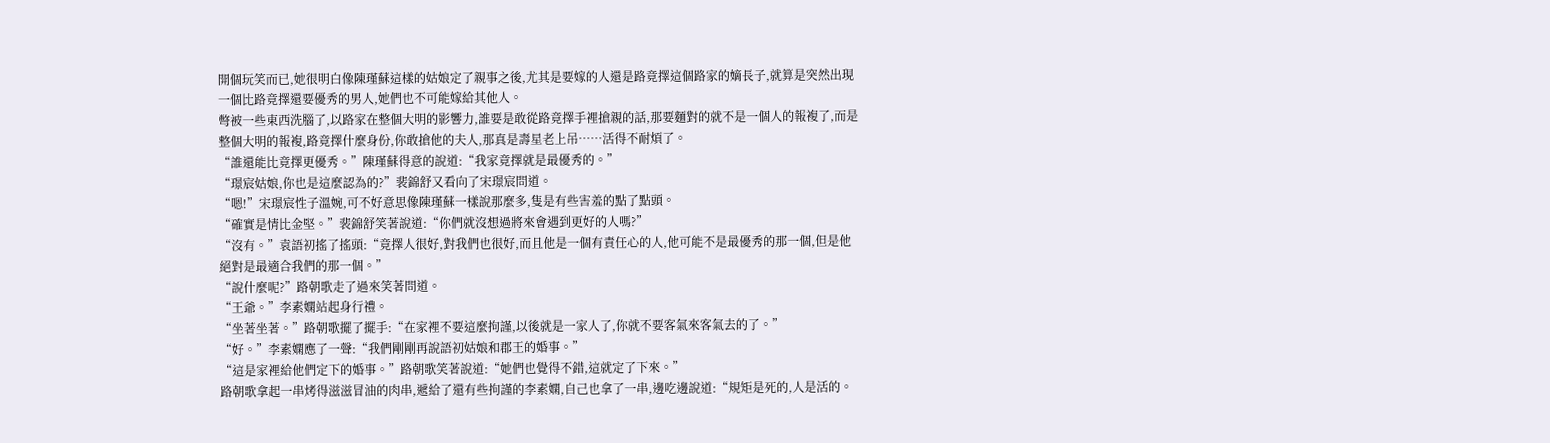開個玩笑而已,她很明白像陳瑾蘇這樣的姑娘定了親事之後,尤其是要嫁的人還是路竟擇這個路家的嫡長子,就算是突然出現一個比路竟擇還要優秀的男人,她們也不可能嫁給其他人。
彆被一些東西洗腦了,以路家在整個大明的影響力,誰要是敢從路竟擇手裡搶親的話,那要麵對的就不是一個人的報複了,而是整個大明的報複,路竟擇什麼身份,你敢搶他的夫人,那真是壽星老上吊……活得不耐煩了。
“誰還能比竟擇更優秀。”陳瑾蘇得意的說道:“我家竟擇就是最優秀的。”
“璟宸姑娘,你也是這麼認為的?”裴錦舒又看向了宋璟宸問道。
“嗯!”宋璟宸性子溫婉,可不好意思像陳瑾蘇一樣說那麼多,隻是有些害羞的點了點頭。
“確實是情比金堅。”裴錦舒笑著說道:“你們就沒想過將來會遇到更好的人嗎?”
“沒有。”袁語初搖了搖頭:“竟擇人很好,對我們也很好,而且他是一個有責任心的人,他可能不是最優秀的那一個,但是他絕對是最適合我們的那一個。”
“說什麼呢?”路朝歌走了過來笑著問道。
“王爺。”李素嫻站起身行禮。
“坐著坐著。”路朝歌擺了擺手:“在家裡不要這麼拘謹,以後就是一家人了,你就不要客氣來客氣去的了。”
“好。”李素嫻應了一聲:“我們剛剛再說語初姑娘和郡王的婚事。”
“這是家裡給他們定下的婚事。”路朝歌笑著說道:“她們也覺得不錯,這就定了下來。”
路朝歌拿起一串烤得滋滋冒油的肉串,遞給了還有些拘謹的李素嫻,自己也拿了一串,邊吃邊說道:“規矩是死的,人是活的。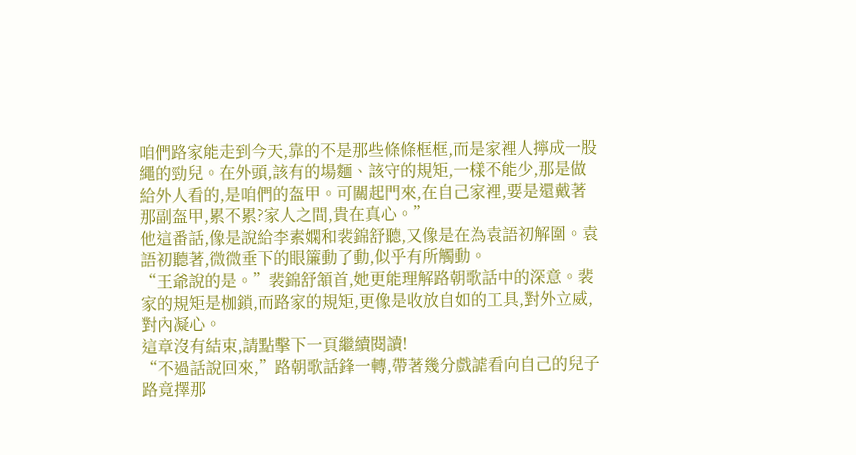咱們路家能走到今天,靠的不是那些條條框框,而是家裡人擰成一股繩的勁兒。在外頭,該有的場麵、該守的規矩,一樣不能少,那是做給外人看的,是咱們的盔甲。可關起門來,在自己家裡,要是還戴著那副盔甲,累不累?家人之間,貴在真心。”
他這番話,像是說給李素嫻和裴錦舒聽,又像是在為袁語初解圍。袁語初聽著,微微垂下的眼簾動了動,似乎有所觸動。
“王爺說的是。”裴錦舒頷首,她更能理解路朝歌話中的深意。裴家的規矩是枷鎖,而路家的規矩,更像是收放自如的工具,對外立威,對內凝心。
這章沒有結束,請點擊下一頁繼續閱讀!
“不過話說回來,”路朝歌話鋒一轉,帶著幾分戲謔看向自己的兒子路竟擇那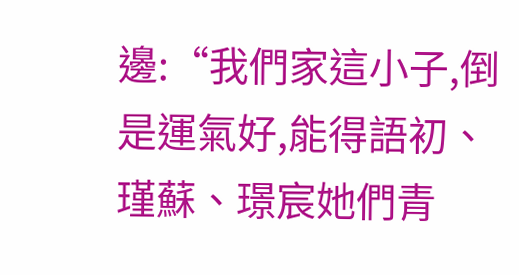邊:“我們家這小子,倒是運氣好,能得語初、瑾蘇、璟宸她們青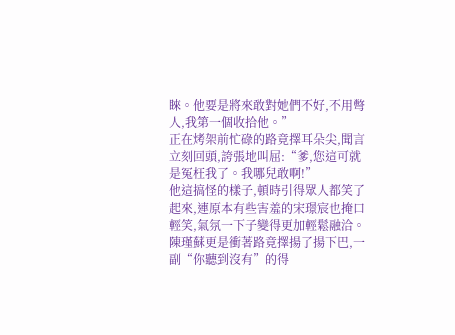睞。他要是將來敢對她們不好,不用彆人,我第一個收拾他。”
正在烤架前忙碌的路竟擇耳朵尖,聞言立刻回頭,誇張地叫屈:“爹,您這可就是冤枉我了。我哪兒敢啊!”
他這搞怪的樣子,頓時引得眾人都笑了起來,連原本有些害羞的宋璟宸也掩口輕笑,氣氛一下子變得更加輕鬆融洽。
陳瑾蘇更是衝著路竟擇揚了揚下巴,一副“你聽到沒有”的得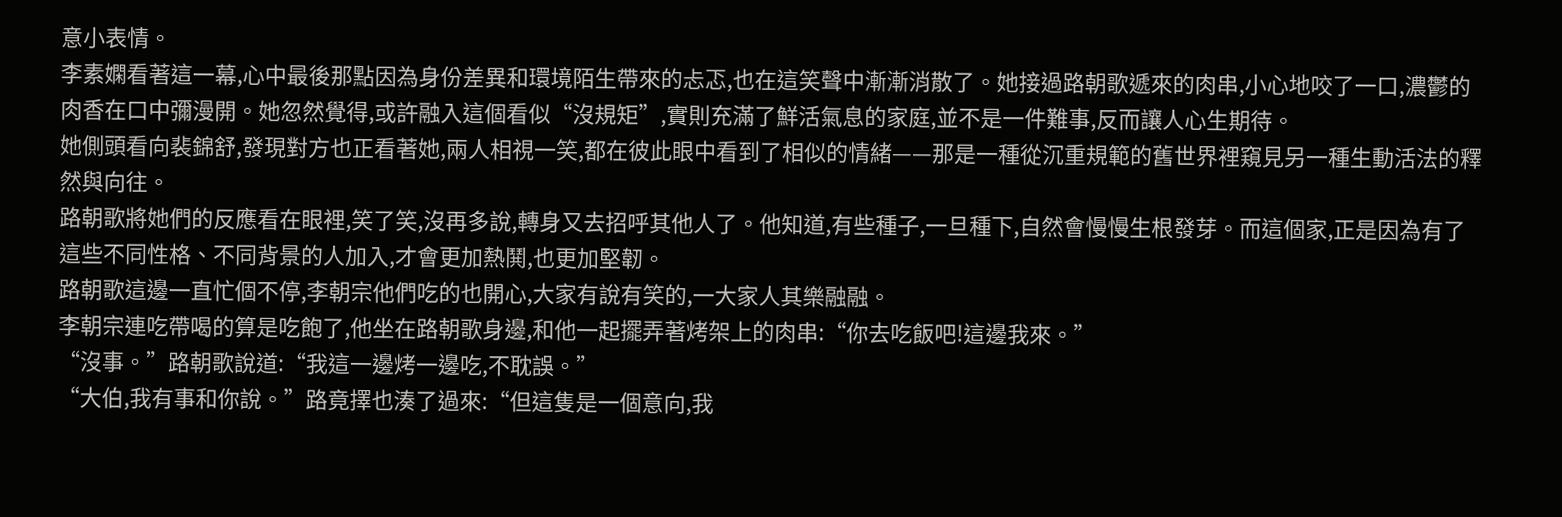意小表情。
李素嫻看著這一幕,心中最後那點因為身份差異和環境陌生帶來的忐忑,也在這笑聲中漸漸消散了。她接過路朝歌遞來的肉串,小心地咬了一口,濃鬱的肉香在口中彌漫開。她忽然覺得,或許融入這個看似“沒規矩”,實則充滿了鮮活氣息的家庭,並不是一件難事,反而讓人心生期待。
她側頭看向裴錦舒,發現對方也正看著她,兩人相視一笑,都在彼此眼中看到了相似的情緒——那是一種從沉重規範的舊世界裡窺見另一種生動活法的釋然與向往。
路朝歌將她們的反應看在眼裡,笑了笑,沒再多說,轉身又去招呼其他人了。他知道,有些種子,一旦種下,自然會慢慢生根發芽。而這個家,正是因為有了這些不同性格、不同背景的人加入,才會更加熱鬨,也更加堅韌。
路朝歌這邊一直忙個不停,李朝宗他們吃的也開心,大家有說有笑的,一大家人其樂融融。
李朝宗連吃帶喝的算是吃飽了,他坐在路朝歌身邊,和他一起擺弄著烤架上的肉串:“你去吃飯吧!這邊我來。”
“沒事。”路朝歌說道:“我這一邊烤一邊吃,不耽誤。”
“大伯,我有事和你說。”路竟擇也湊了過來:“但這隻是一個意向,我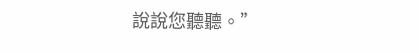說說您聽聽。”